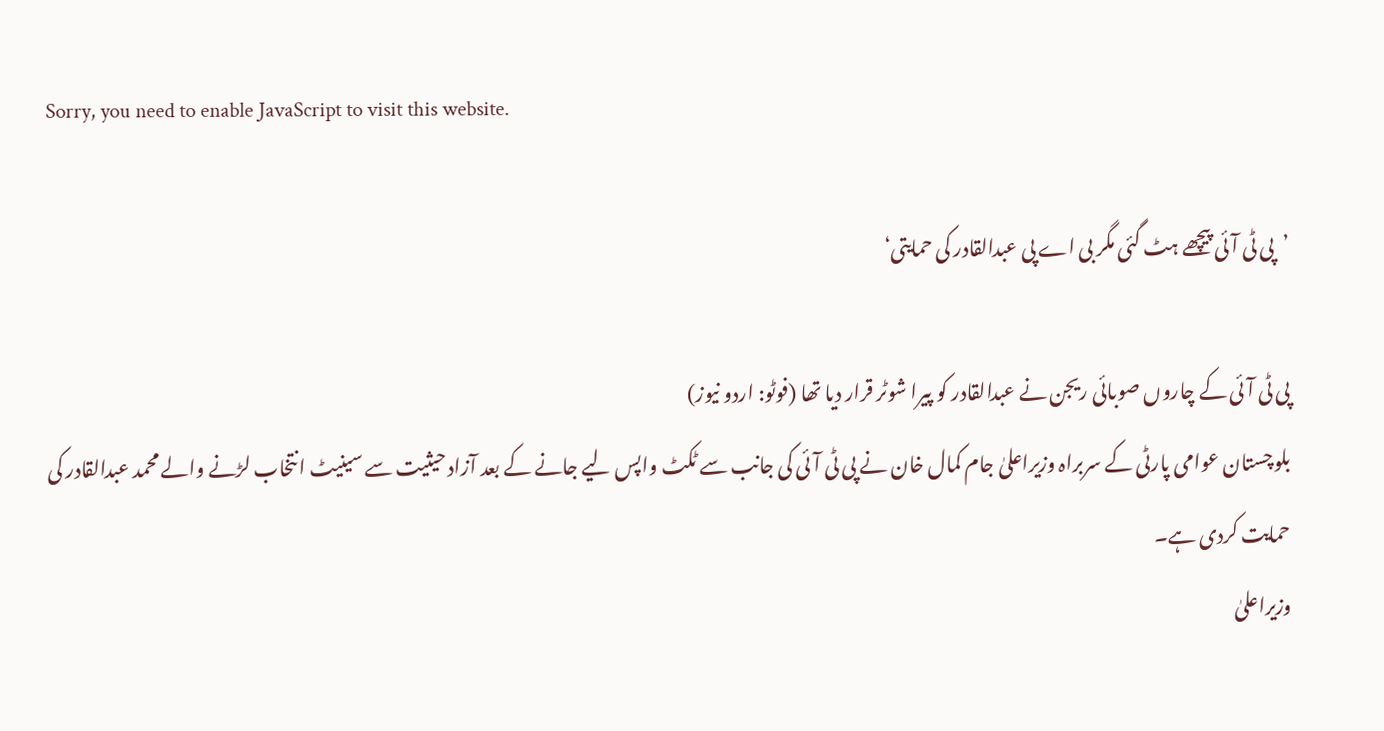Sorry, you need to enable JavaScript to visit this website.

’پی ٹی آئی پیچھے ہٹ گئی مگر بی اے پی عبدالقادر کی حمایتی‘

پی ٹی آئی کے چاروں صوبائی ریجن نے عبدالقادر کو پیرا شوٹر قرار دیا تھا (فوٹو: اردو نیوز)
بلوچستان عوامی پارٹی کے سربراہ وزیراعلیٰ جام کمال خان نے پی ٹی آئی کی جانب سے ٹکٹ واپس لیے جانے کے بعد آزاد حیثیت سے سینیٹ انتخاب لڑنے والے محمد عبدالقادر کی حمایت کردی ہے۔
وزیراعلیٰ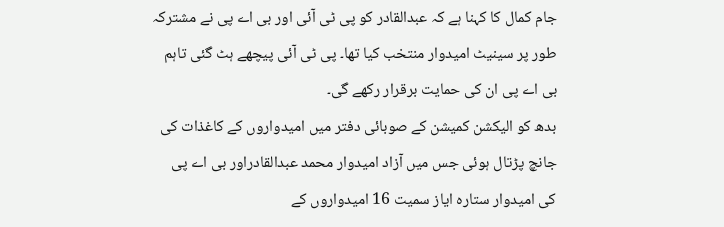جام کمال کا کہنا ہے کہ عبدالقادر کو پی ٹی آئی اور بی اے پی نے مشترکہ طور پر سینیٹ امیدوار منتخب کیا تھا۔ پی ٹی آئی پیچھے ہٹ گئی تاہم بی اے پی ان کی حمایت برقرار رکھے گی۔
بدھ کو الیکشن کمیشن کے صوبائی دفتر میں امیدواروں کے کاغذات کی جانچ پڑتال ہوئی جس میں آزاد امیدوار محمد عبدالقادراور بی اے پی کی امیدوار ستارہ ایاز سمیت 16 امیدواروں کے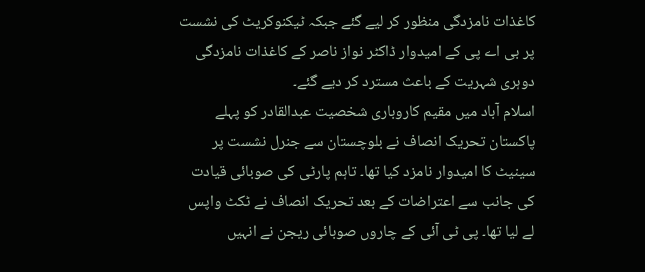کاغذات نامزدگی منظور کر لیے گئے جبکہ ٹیکنوکریٹ کی نشست پر بی اے پی کے امیدوار ڈاکٹر نواز ناصر کے کاغذات نامزدگی دوہری شہریت کے باعث مسترد کر دیے گئے۔
اسلام آباد میں مقیم کاروباری شخصیت عبدالقادر کو پہلے پاکستان تحریک انصاف نے بلوچستان سے جنرل نشست پر سینیٹ کا امیدوار نامزد کیا تھا۔ تاہم پارٹی کی صوبائی قیادت کی جانب سے اعتراضات کے بعد تحریک انصاف نے ٹکٹ واپس لے لیا تھا۔ پی ٹی آئی کے چاروں صوبائی ریجن نے انہیں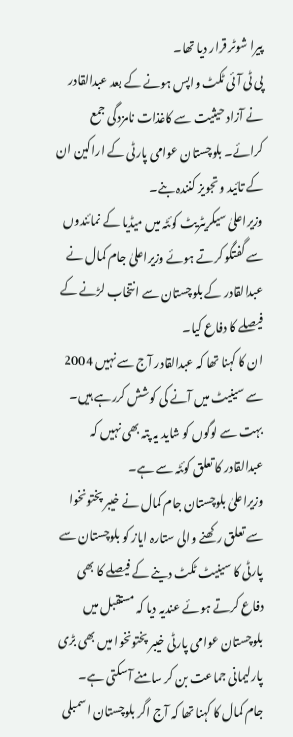پیرا شوٹر قرار دیا تھا۔
پی ٹی آئی ٹکٹ واپس ہونے کے بعد عبدالقادر نے آزاد حیثیت سے کاغذات نامزدگی جمع کرائے۔ بلوچستان عوامی پارٹی کے اراکین ان کے تائید و تجویز کنندہ بنے۔
وزیراعلیٰ سیکریٹریٹ کوئٹہ میں میڈیا کے نمائندوں سے گفتگو کرتے ہوئے وزیراعلیٰ جام کمال نے عبدالقادر کے بلوچستان سے انتخاب لڑنے کے فیصلے کا دفاع کیا۔
ان کا کہنا تھا کہ عبدالقادر آج سے نہیں 2004 سے سینیٹ میں آنے کی کوشش کررہے ہیں۔ بہت سے لوگوں کو شاید یہ پتہ بھی نہیں کہ عبدالقادر کا تعلق کوئٹہ سے ہے۔
وزیراعلیٰ بلوچستان جام کمال نے خیبر پختونخوا سے تعلق رکھنے والی ستارہ ایاز کو بلوچستان سے پارٹی کا سینیٹ ٹکٹ دینے کے فیصلے کا بھی دفاع کرتے ہوئے عندیہ دیا کہ مستقبل میں بلوچستان عوامی پارٹی خیبر پختونخوا میں بھی بڑی پارلیمانی جماعت بن کر سامنے آسکتی ہے۔
جام کمال کا کہنا تھا کہ آج اگر بلوچستان اسمبلی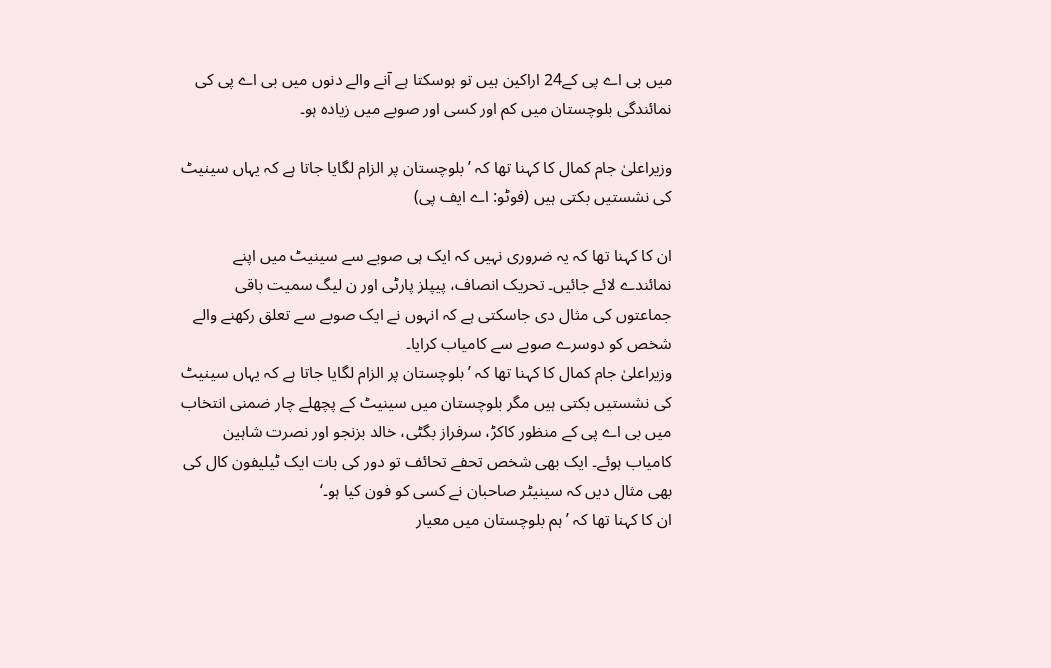میں بی اے پی کے24 اراکین ہیں تو ہوسکتا ہے آنے والے دنوں میں بی اے پی کی نمائندگی بلوچستان میں کم اور کسی اور صوبے میں زیادہ ہو۔

وزیراعلیٰ جام کمال کا کہنا تھا کہ ’بلوچستان پر الزام لگایا جاتا ہے کہ یہاں سینیٹ کی نشستیں بکتی ہیں (فوٹو: اے ایف پی)

ان کا کہنا تھا کہ یہ ضروری نہیں کہ ایک ہی صوبے سے سینیٹ میں اپنے نمائندے لائے جائیں۔ تحریک انصاف، پیپلز پارٹی اور ن لیگ سمیت باقی جماعتوں کی مثال دی جاسکتی ہے کہ انہوں نے ایک صوبے سے تعلق رکھنے والے شخص کو دوسرے صوبے سے کامیاب کرایا۔
وزیراعلیٰ جام کمال کا کہنا تھا کہ ’بلوچستان پر الزام لگایا جاتا ہے کہ یہاں سینیٹ کی نشستیں بکتی ہیں مگر بلوچستان میں سینیٹ کے پچھلے چار ضمنی انتخاب میں بی اے پی کے منظور کاکڑ، سرفراز بگٹی، خالد بزنجو اور نصرت شاہین کامیاب ہوئے۔ ایک بھی شخص تحفے تحائف تو دور کی بات ایک ٹیلیفون کال کی بھی مثال دیں کہ سینیٹر صاحبان نے کسی کو فون کیا ہو۔‘
ان کا کہنا تھا کہ ’ہم بلوچستان میں معیار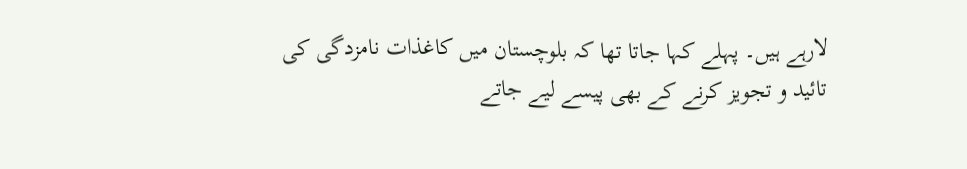لارہے ہیں۔ پہلے کہا جاتا تھا کہ بلوچستان میں کاغذات نامزدگی کی تائید و تجویز کرنے کے بھی پیسے لیے جاتے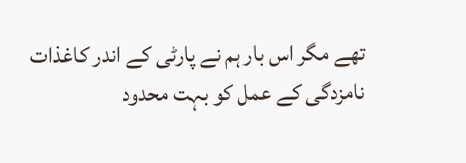تھے مگر اس بار ہم نے پارٹی کے اندر کاغذات نامزدگی کے عمل کو بہت محدود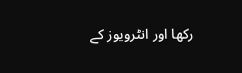رکھا اور انٹرویوز کے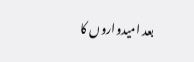بعد امیدواروں کا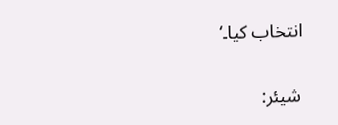انتخاب کیا۔‘

شیئر: